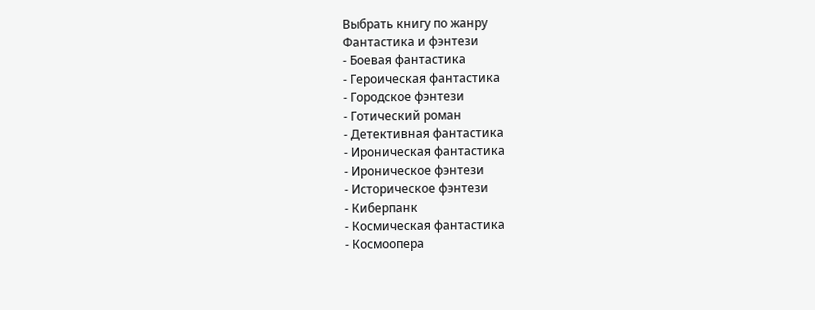Выбрать книгу по жанру
Фантастика и фэнтези
- Боевая фантастика
- Героическая фантастика
- Городское фэнтези
- Готический роман
- Детективная фантастика
- Ироническая фантастика
- Ироническое фэнтези
- Историческое фэнтези
- Киберпанк
- Космическая фантастика
- Космоопера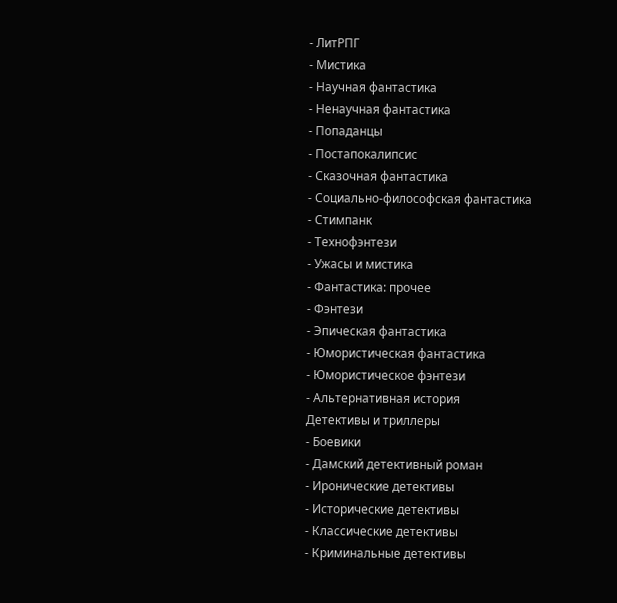- ЛитРПГ
- Мистика
- Научная фантастика
- Ненаучная фантастика
- Попаданцы
- Постапокалипсис
- Сказочная фантастика
- Социально-философская фантастика
- Стимпанк
- Технофэнтези
- Ужасы и мистика
- Фантастика: прочее
- Фэнтези
- Эпическая фантастика
- Юмористическая фантастика
- Юмористическое фэнтези
- Альтернативная история
Детективы и триллеры
- Боевики
- Дамский детективный роман
- Иронические детективы
- Исторические детективы
- Классические детективы
- Криминальные детективы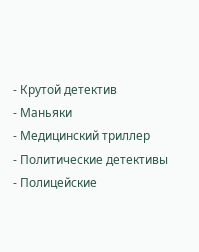- Крутой детектив
- Маньяки
- Медицинский триллер
- Политические детективы
- Полицейские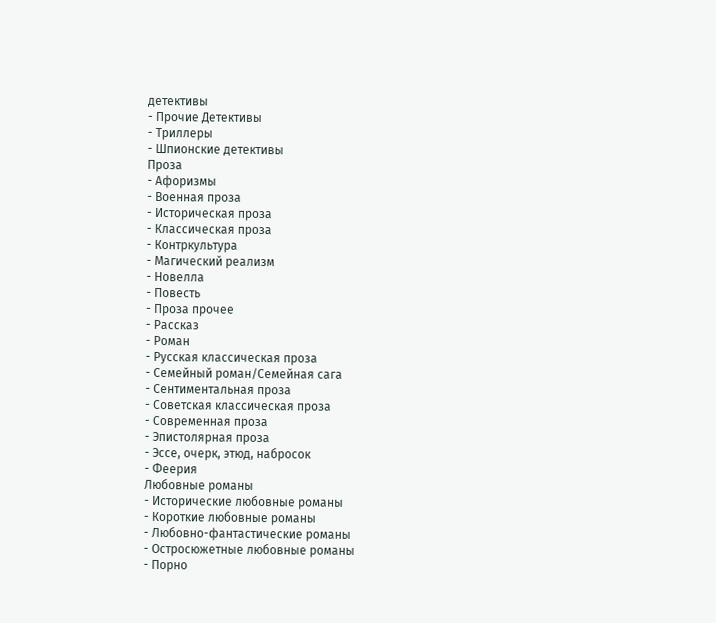детективы
- Прочие Детективы
- Триллеры
- Шпионские детективы
Проза
- Афоризмы
- Военная проза
- Историческая проза
- Классическая проза
- Контркультура
- Магический реализм
- Новелла
- Повесть
- Проза прочее
- Рассказ
- Роман
- Русская классическая проза
- Семейный роман/Семейная сага
- Сентиментальная проза
- Советская классическая проза
- Современная проза
- Эпистолярная проза
- Эссе, очерк, этюд, набросок
- Феерия
Любовные романы
- Исторические любовные романы
- Короткие любовные романы
- Любовно-фантастические романы
- Остросюжетные любовные романы
- Порно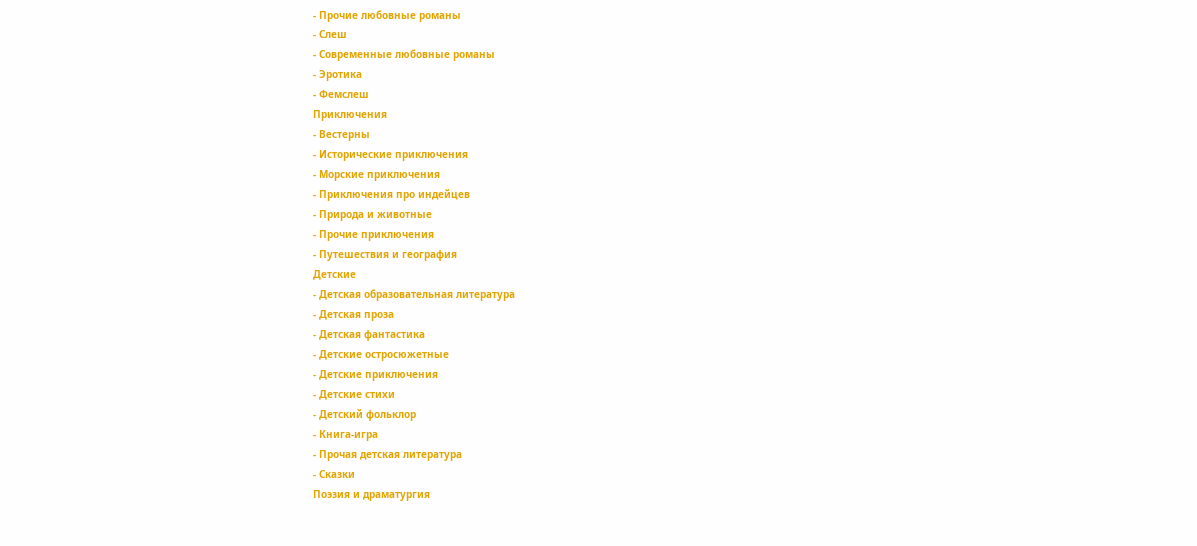- Прочие любовные романы
- Слеш
- Современные любовные романы
- Эротика
- Фемслеш
Приключения
- Вестерны
- Исторические приключения
- Морские приключения
- Приключения про индейцев
- Природа и животные
- Прочие приключения
- Путешествия и география
Детские
- Детская образовательная литература
- Детская проза
- Детская фантастика
- Детские остросюжетные
- Детские приключения
- Детские стихи
- Детский фольклор
- Книга-игра
- Прочая детская литература
- Сказки
Поэзия и драматургия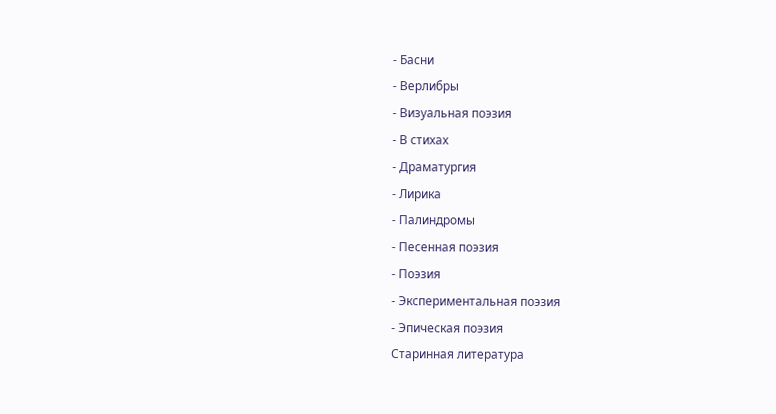- Басни
- Верлибры
- Визуальная поэзия
- В стихах
- Драматургия
- Лирика
- Палиндромы
- Песенная поэзия
- Поэзия
- Экспериментальная поэзия
- Эпическая поэзия
Старинная литература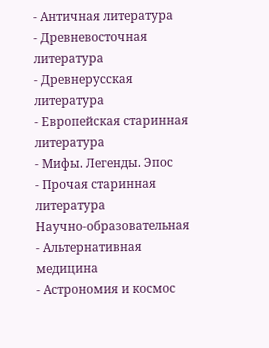- Античная литература
- Древневосточная литература
- Древнерусская литература
- Европейская старинная литература
- Мифы. Легенды. Эпос
- Прочая старинная литература
Научно-образовательная
- Альтернативная медицина
- Астрономия и космос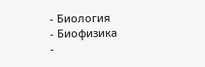- Биология
- Биофизика
-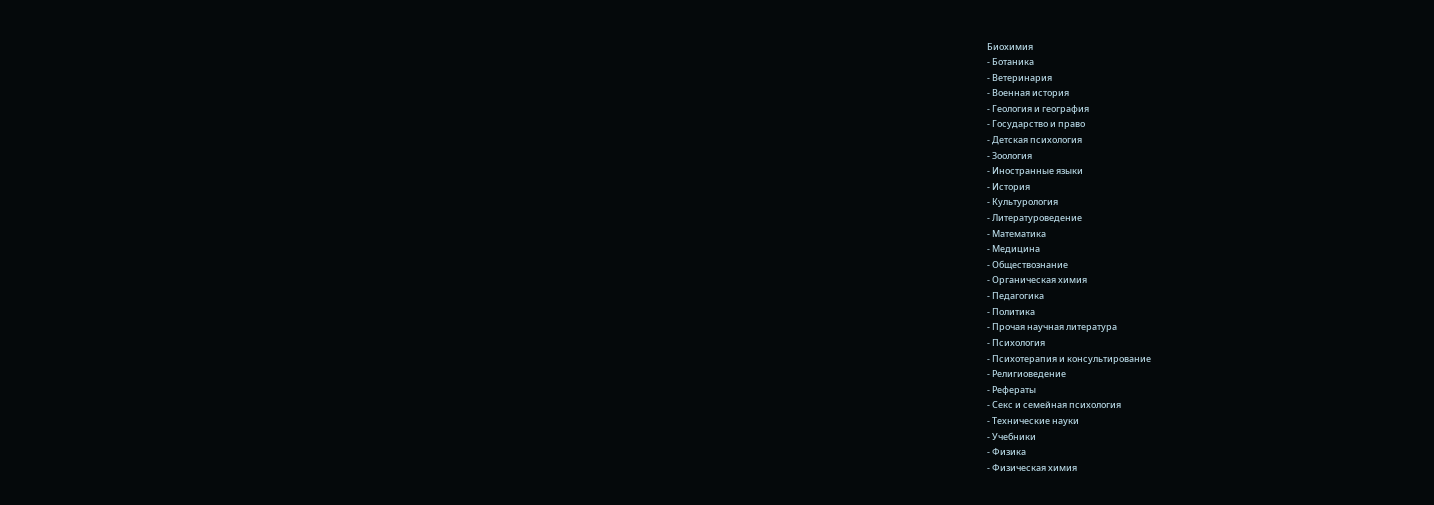Биохимия
- Ботаника
- Ветеринария
- Военная история
- Геология и география
- Государство и право
- Детская психология
- Зоология
- Иностранные языки
- История
- Культурология
- Литературоведение
- Математика
- Медицина
- Обществознание
- Органическая химия
- Педагогика
- Политика
- Прочая научная литература
- Психология
- Психотерапия и консультирование
- Религиоведение
- Рефераты
- Секс и семейная психология
- Технические науки
- Учебники
- Физика
- Физическая химия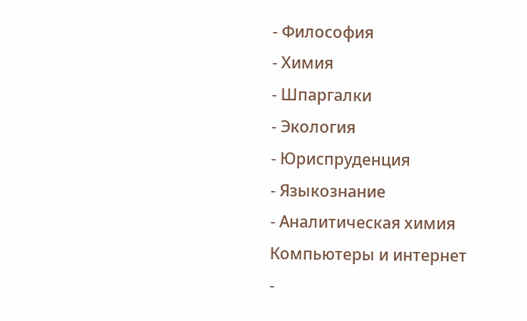- Философия
- Химия
- Шпаргалки
- Экология
- Юриспруденция
- Языкознание
- Аналитическая химия
Компьютеры и интернет
-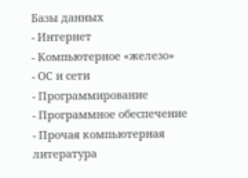Базы данных
- Интернет
- Компьютерное «железо»
- ОС и сети
- Программирование
- Программное обеспечение
- Прочая компьютерная литература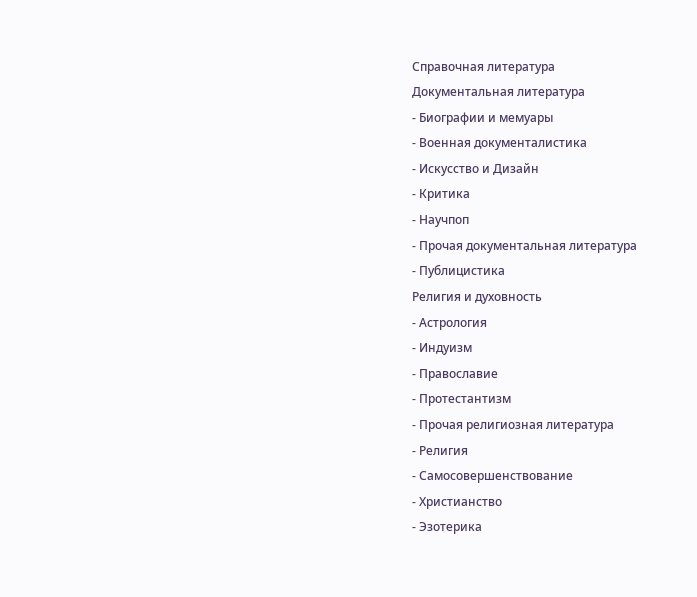Справочная литература
Документальная литература
- Биографии и мемуары
- Военная документалистика
- Искусство и Дизайн
- Критика
- Научпоп
- Прочая документальная литература
- Публицистика
Религия и духовность
- Астрология
- Индуизм
- Православие
- Протестантизм
- Прочая религиозная литература
- Религия
- Самосовершенствование
- Христианство
- Эзотерика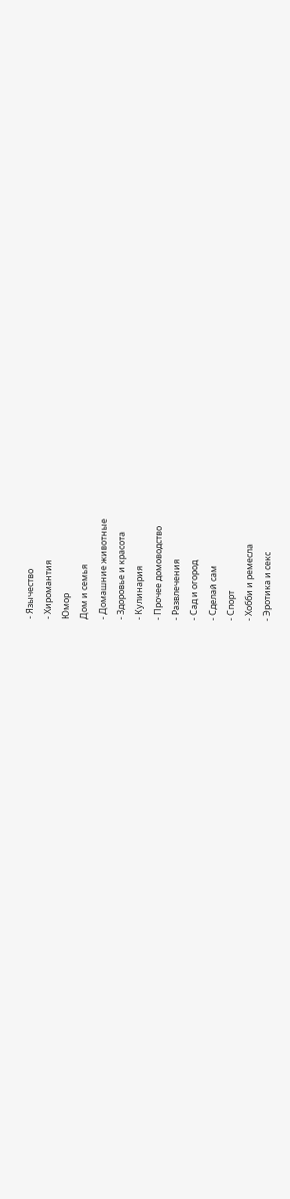- Язычество
- Хиромантия
Юмор
Дом и семья
- Домашние животные
- Здоровье и красота
- Кулинария
- Прочее домоводство
- Развлечения
- Сад и огород
- Сделай сам
- Спорт
- Хобби и ремесла
- Эротика и секс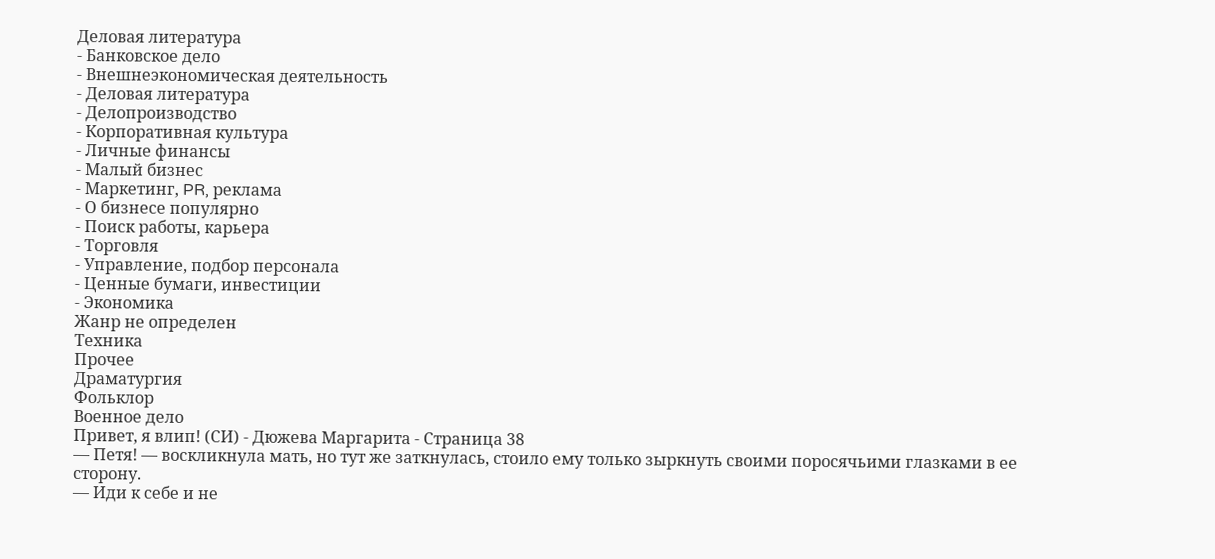Деловая литература
- Банковское дело
- Внешнеэкономическая деятельность
- Деловая литература
- Делопроизводство
- Корпоративная культура
- Личные финансы
- Малый бизнес
- Маркетинг, PR, реклама
- О бизнесе популярно
- Поиск работы, карьера
- Торговля
- Управление, подбор персонала
- Ценные бумаги, инвестиции
- Экономика
Жанр не определен
Техника
Прочее
Драматургия
Фольклор
Военное дело
Привет, я влип! (СИ) - Дюжева Маргарита - Страница 38
— Петя! — воскликнула мать, но тут же заткнулась, стоило ему только зыркнуть своими поросячьими глазками в ее сторону.
— Иди к себе и не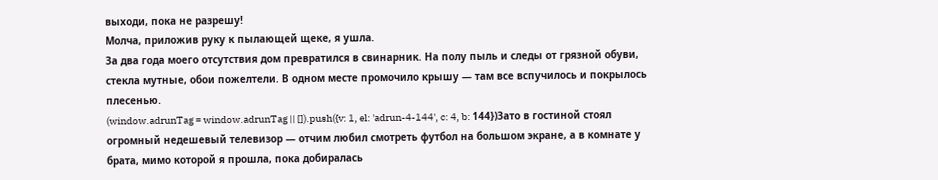выходи, пока не разрешу!
Молча, приложив руку к пылающей щеке, я ушла.
За два года моего отсутствия дом превратился в свинарник. На полу пыль и следы от грязной обуви, стекла мутные, обои пожелтели. В одном месте промочило крышу — там все вспучилось и покрылось плесенью.
(window.adrunTag = window.adrunTag || []).push({v: 1, el: 'adrun-4-144', c: 4, b: 144})Зато в гостиной стоял огромный недешевый телевизор — отчим любил смотреть футбол на большом экране, а в комнате у брата, мимо которой я прошла, пока добиралась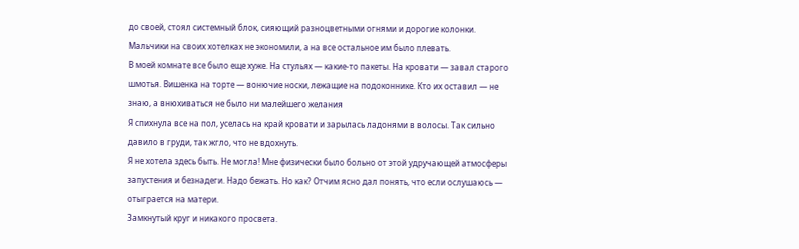до своей, стоял системный блок, сияющий разноцветными огнями и дорогие колонки.
Мальчики на своих хотелках не экономили, а на все остальное им было плевать.
В моей комнате все было еще хуже. На стульях — какие-то пакеты. На кровати — завал старого шмотья. Вишенка на торте — вонючие носки, лежащие на подоконнике. Кто их оставил — не знаю, а внюхиваться не было ни малейшего желания
Я спихнула все на пол, уселась на край кровати и зарылась ладонями в волосы. Так сильно давило в груди, так жгло, что не вдохнуть.
Я не хотела здесь быть. Не могла! Мне физически было больно от этой удручающей атмосферы запустения и безнадеги. Надо бежать. Но как? Отчим ясно дал понять, что если ослушаюсь — отыграется на матери.
Замкнутый круг и никакого просвета.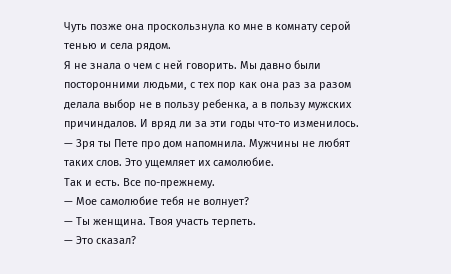Чуть позже она проскользнула ко мне в комнату серой тенью и села рядом.
Я не знала о чем с ней говорить. Мы давно были посторонними людьми, с тех пор как она раз за разом делала выбор не в пользу ребенка, а в пользу мужских причиндалов. И вряд ли за эти годы что-то изменилось.
— Зря ты Пете про дом напомнила. Мужчины не любят таких слов. Это ущемляет их самолюбие.
Так и есть. Все по-прежнему.
— Мое самолюбие тебя не волнует?
— Ты женщина. Твоя участь терпеть.
— Это сказал?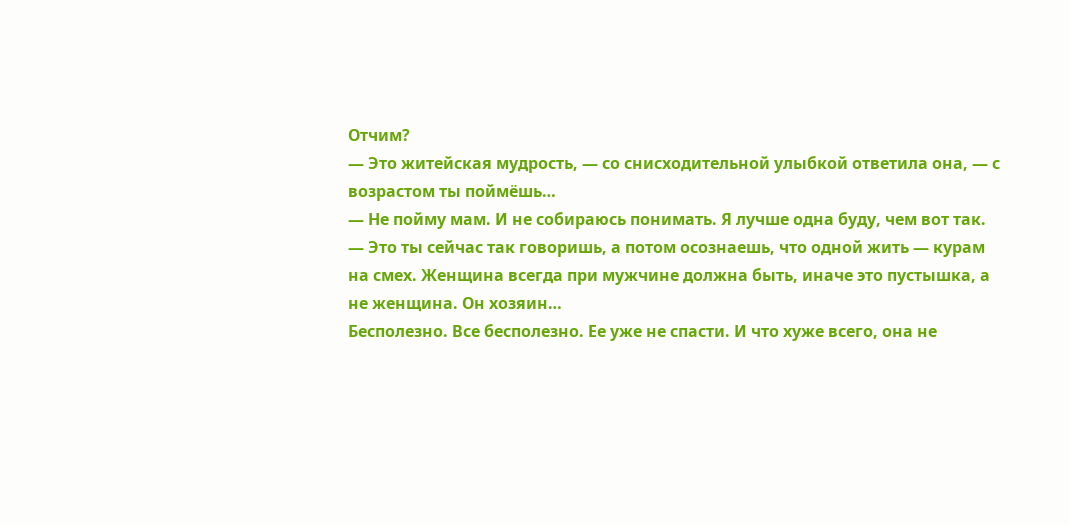Отчим?
— Это житейская мудрость, — со снисходительной улыбкой ответила она, — с возрастом ты поймёшь…
— Не пойму мам. И не собираюсь понимать. Я лучше одна буду, чем вот так.
— Это ты сейчас так говоришь, а потом осознаешь, что одной жить — курам на смех. Женщина всегда при мужчине должна быть, иначе это пустышка, а не женщина. Он хозяин…
Бесполезно. Все бесполезно. Ее уже не спасти. И что хуже всего, она не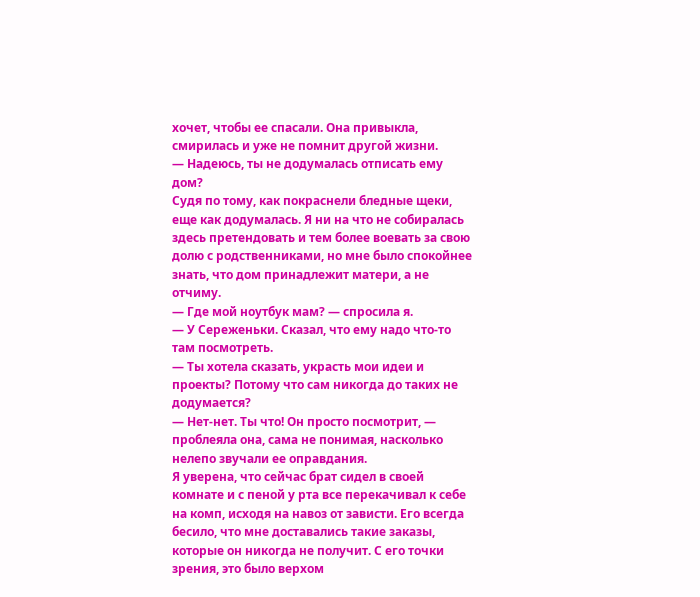хочет, чтобы ее спасали. Она привыкла, смирилась и уже не помнит другой жизни.
— Надеюсь, ты не додумалась отписать ему дом?
Судя по тому, как покраснели бледные щеки, еще как додумалась. Я ни на что не собиралась здесь претендовать и тем более воевать за свою долю с родственниками, но мне было спокойнее знать, что дом принадлежит матери, а не отчиму.
— Где мой ноутбук мам? — спросила я.
— У Сереженьки. Сказал, что ему надо что-то там посмотреть.
— Ты хотела сказать, украсть мои идеи и проекты? Потому что сам никогда до таких не додумается?
— Нет-нет. Ты что! Он просто посмотрит, — проблеяла она, сама не понимая, насколько нелепо звучали ее оправдания.
Я уверена, что сейчас брат сидел в своей комнате и с пеной у рта все перекачивал к себе на комп, исходя на навоз от зависти. Его всегда бесило, что мне доставались такие заказы, которые он никогда не получит. С его точки зрения, это было верхом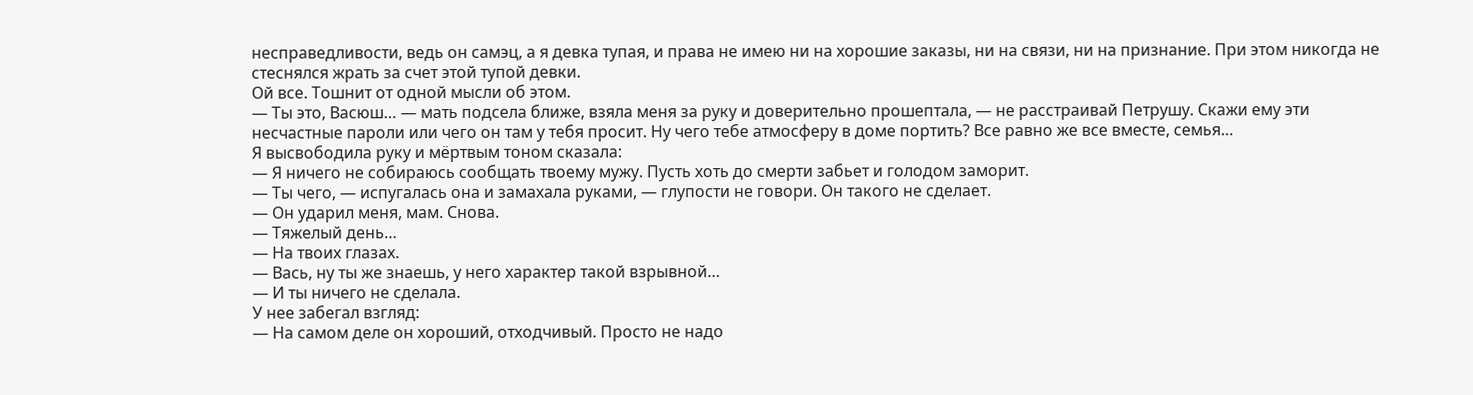несправедливости, ведь он самэц, а я девка тупая, и права не имею ни на хорошие заказы, ни на связи, ни на признание. При этом никогда не стеснялся жрать за счет этой тупой девки.
Ой все. Тошнит от одной мысли об этом.
— Ты это, Васюш… — мать подсела ближе, взяла меня за руку и доверительно прошептала, — не расстраивай Петрушу. Скажи ему эти несчастные пароли или чего он там у тебя просит. Ну чего тебе атмосферу в доме портить? Все равно же все вместе, семья…
Я высвободила руку и мёртвым тоном сказала:
— Я ничего не собираюсь сообщать твоему мужу. Пусть хоть до смерти забьет и голодом заморит.
— Ты чего, — испугалась она и замахала руками, — глупости не говори. Он такого не сделает.
— Он ударил меня, мам. Снова.
— Тяжелый день…
— На твоих глазах.
— Вась, ну ты же знаешь, у него характер такой взрывной…
— И ты ничего не сделала.
У нее забегал взгляд:
— На самом деле он хороший, отходчивый. Просто не надо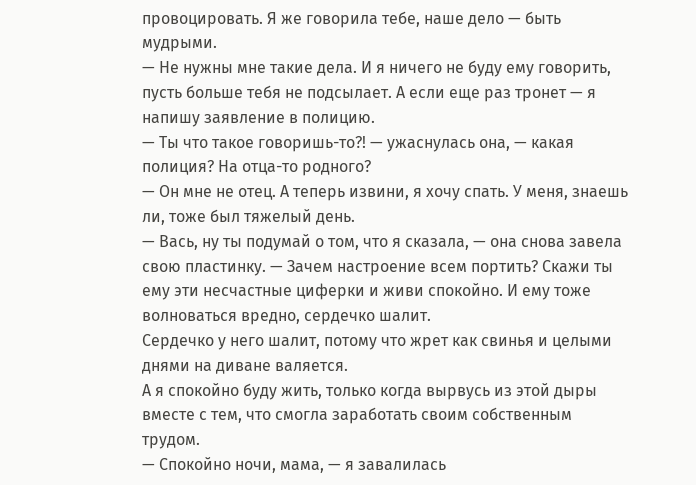провоцировать. Я же говорила тебе, наше дело — быть мудрыми.
— Не нужны мне такие дела. И я ничего не буду ему говорить, пусть больше тебя не подсылает. А если еще раз тронет — я напишу заявление в полицию.
— Ты что такое говоришь-то?! — ужаснулась она, — какая полиция? На отца-то родного?
— Он мне не отец. А теперь извини, я хочу спать. У меня, знаешь ли, тоже был тяжелый день.
— Вась, ну ты подумай о том, что я сказала, — она снова завела свою пластинку. — Зачем настроение всем портить? Скажи ты ему эти несчастные циферки и живи спокойно. И ему тоже волноваться вредно, сердечко шалит.
Сердечко у него шалит, потому что жрет как свинья и целыми днями на диване валяется.
А я спокойно буду жить, только когда вырвусь из этой дыры вместе с тем, что смогла заработать своим собственным трудом.
— Спокойно ночи, мама, — я завалилась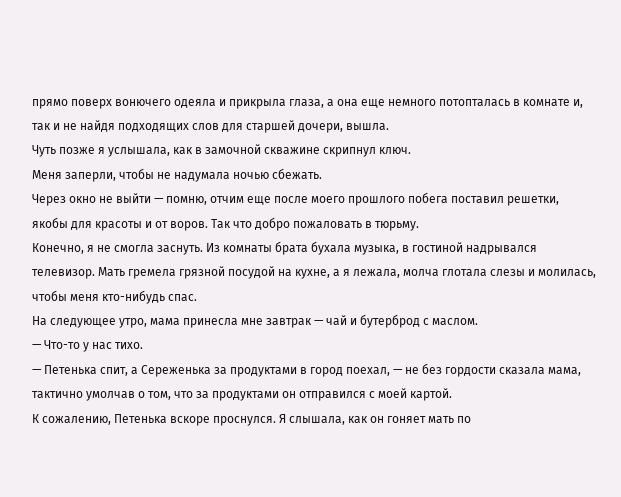прямо поверх вонючего одеяла и прикрыла глаза, а она еще немного потопталась в комнате и, так и не найдя подходящих слов для старшей дочери, вышла.
Чуть позже я услышала, как в замочной скважине скрипнул ключ.
Меня заперли, чтобы не надумала ночью сбежать.
Через окно не выйти — помню, отчим еще после моего прошлого побега поставил решетки, якобы для красоты и от воров. Так что добро пожаловать в тюрьму.
Конечно, я не смогла заснуть. Из комнаты брата бухала музыка, в гостиной надрывался телевизор. Мать гремела грязной посудой на кухне, а я лежала, молча глотала слезы и молилась, чтобы меня кто-нибудь спас.
На следующее утро, мама принесла мне завтрак — чай и бутерброд с маслом.
— Что-то у нас тихо.
— Петенька спит, а Сереженька за продуктами в город поехал, — не без гордости сказала мама, тактично умолчав о том, что за продуктами он отправился с моей картой.
К сожалению, Петенька вскоре проснулся. Я слышала, как он гоняет мать по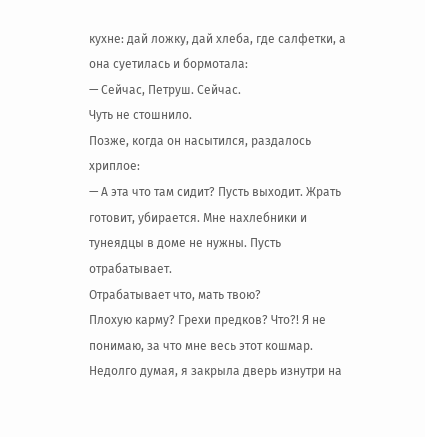кухне: дай ложку, дай хлеба, где салфетки, а она суетилась и бормотала:
— Сейчас, Петруш. Сейчас.
Чуть не стошнило.
Позже, когда он насытился, раздалось хриплое:
— А эта что там сидит? Пусть выходит. Жрать готовит, убирается. Мне нахлебники и тунеядцы в доме не нужны. Пусть отрабатывает.
Отрабатывает что, мать твою?
Плохую карму? Грехи предков? Что?! Я не понимаю, за что мне весь этот кошмар.
Недолго думая, я закрыла дверь изнутри на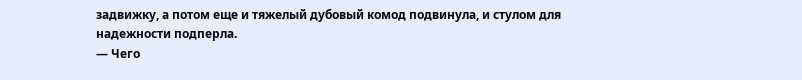задвижку, а потом еще и тяжелый дубовый комод подвинула, и стулом для надежности подперла.
— Чего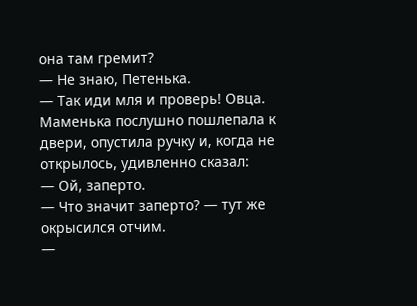она там гремит?
— Не знаю, Петенька.
— Так иди мля и проверь! Овца.
Маменька послушно пошлепала к двери, опустила ручку и, когда не открылось, удивленно сказал:
— Ой, заперто.
— Что значит заперто? — тут же окрысился отчим.
—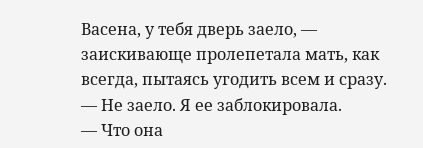Васена, у тебя дверь заело, — заискивающе пролепетала мать, как всегда, пытаясь угодить всем и сразу.
— Не заело. Я ее заблокировала.
— Что она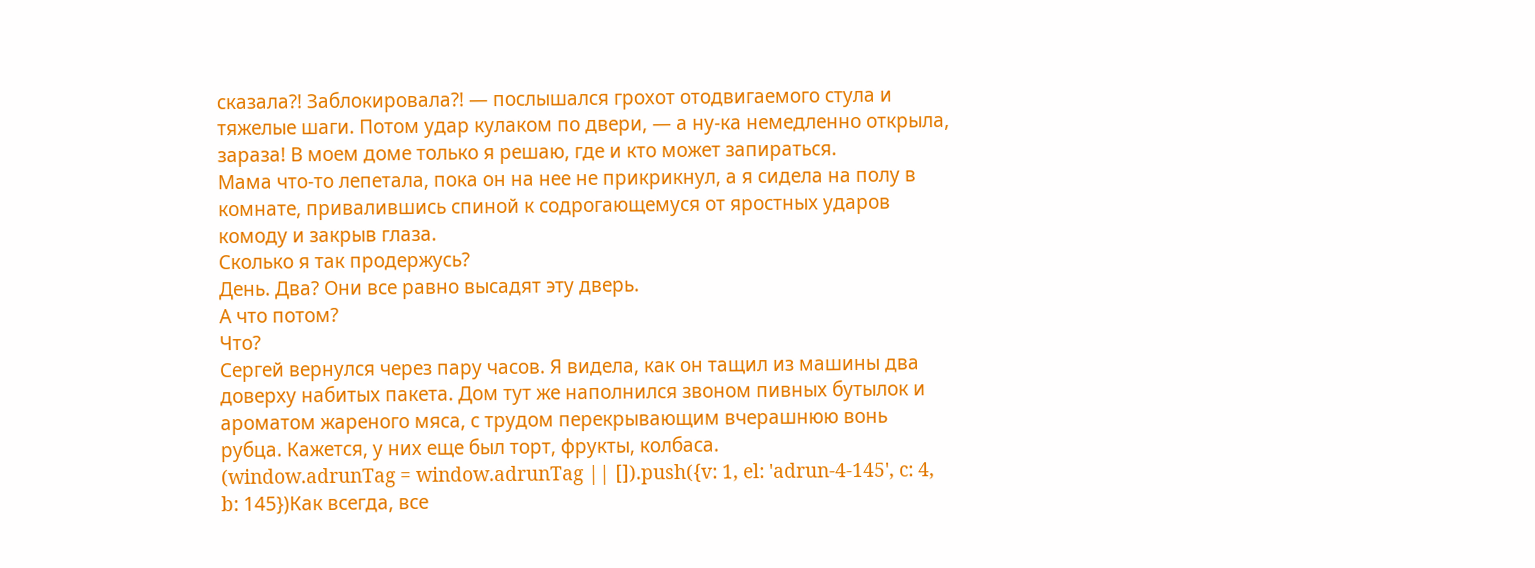сказала?! Заблокировала?! — послышался грохот отодвигаемого стула и тяжелые шаги. Потом удар кулаком по двери, — а ну-ка немедленно открыла, зараза! В моем доме только я решаю, где и кто может запираться.
Мама что-то лепетала, пока он на нее не прикрикнул, а я сидела на полу в комнате, привалившись спиной к содрогающемуся от яростных ударов комоду и закрыв глаза.
Сколько я так продержусь?
День. Два? Они все равно высадят эту дверь.
А что потом?
Что?
Сергей вернулся через пару часов. Я видела, как он тащил из машины два доверху набитых пакета. Дом тут же наполнился звоном пивных бутылок и ароматом жареного мяса, с трудом перекрывающим вчерашнюю вонь рубца. Кажется, у них еще был торт, фрукты, колбаса.
(window.adrunTag = window.adrunTag || []).push({v: 1, el: 'adrun-4-145', c: 4, b: 145})Как всегда, все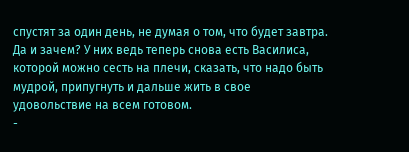спустят за один день, не думая о том, что будет завтра. Да и зачем? У них ведь теперь снова есть Василиса, которой можно сесть на плечи, сказать, что надо быть мудрой, припугнуть и дальше жить в свое удовольствие на всем готовом.
-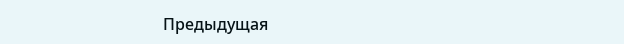Предыдущая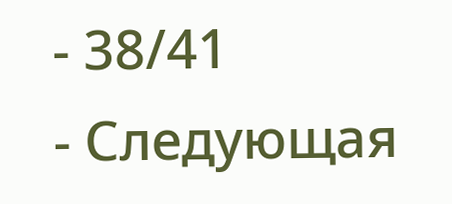- 38/41
- Следующая